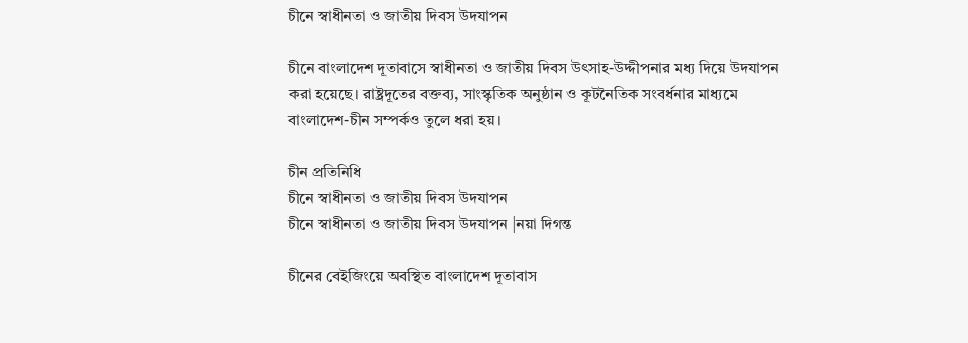চীনে স্বাধীনতা ও জাতীয় দিবস উদযাপন

চীনে বাংলাদেশ দূতাবাসে স্বাধীনতা ও জাতীয় দিবস উৎসাহ-উদ্দীপনার মধ্য দিয়ে উদযাপন করা হয়েছে। রাষ্ট্রদূতের বক্তব্য, সাংস্কৃতিক অনুষ্ঠান ও কূটনৈতিক সংবর্ধনার মাধ্যমে বাংলাদেশ-চীন সম্পর্কও তুলে ধরা হয়।

চীন প্রতিনিধি
চীনে স্বাধীনতা ও জাতীয় দিবস উদযাপন
চীনে স্বাধীনতা ও জাতীয় দিবস উদযাপন |নয়া দিগন্ত

চীনের বেইজিংয়ে অবস্থিত বাংলাদেশ দূতাবাস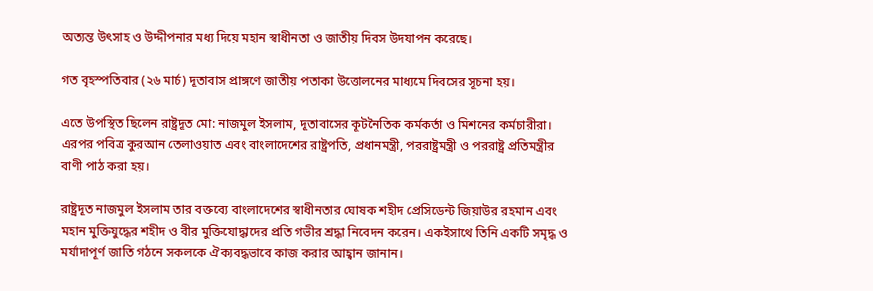অত্যন্ত উৎসাহ ও উদ্দীপনার মধ্য দিয়ে মহান স্বাধীনতা ও জাতীয় দিবস উদযাপন করেছে।

গত বৃহস্পতিবার (২৬ মার্চ) দূতাবাস প্রাঙ্গণে জাতীয় পতাকা উত্তোলনের মাধ্যমে দিবসের সূচনা হয়।

এতে উপস্থিত ছিলেন রাষ্ট্রদূত মো: নাজমুল ইসলাম, দূতাবাসের কূটনৈতিক কর্মকর্তা ও মিশনের কর্মচারীরা। এরপর পবিত্র কুরআন তেলাওয়াত এবং বাংলাদেশের রাষ্ট্রপতি, প্রধানমন্ত্রী, পররাষ্ট্রমন্ত্রী ও পররাষ্ট্র প্রতিমন্ত্রীর বাণী পাঠ করা হয়।

রাষ্ট্রদূত নাজমুল ইসলাম তার বক্তব্যে বাংলাদেশের স্বাধীনতার ঘোষক শহীদ প্রেসিডেন্ট জিয়াউর রহমান এবং মহান মুক্তিযুদ্ধের শহীদ ও বীর মুক্তিযোদ্ধাদের প্রতি গভীর শ্রদ্ধা নিবেদন করেন। একইসাথে তিনি একটি সমৃদ্ধ ও মর্যাদাপূর্ণ জাতি গঠনে সকলকে ঐক্যবদ্ধভাবে কাজ করার আহ্বান জানান।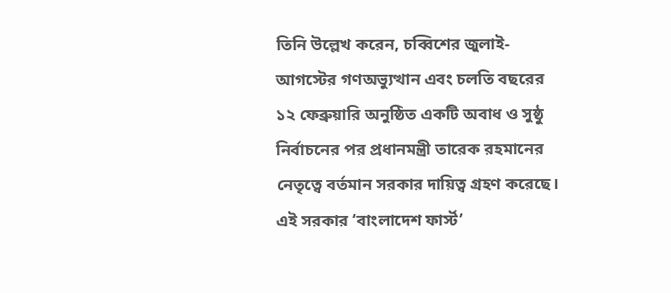তিনি উল্লেখ করেন, চব্বিশের জুলাই-আগস্টের গণঅভ্যুত্থান এবং চলতি বছরের ১২ ফেব্রুয়ারি অনুষ্ঠিত একটি অবাধ ও সুষ্ঠু নির্বাচনের পর প্রধানমন্ত্রী তারেক রহমানের নেতৃত্বে বর্তমান সরকার দায়িত্ব গ্রহণ করেছে। এই সরকার ‘বাংলাদেশ ফার্স্ট’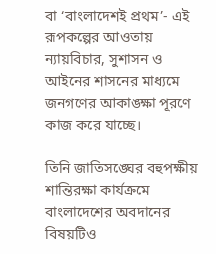বা ‘বাংলাদেশই প্রথম’- এই রূপকল্পের আওতায় ন্যায়বিচার, সুশাসন ও আইনের শাসনের মাধ্যমে জনগণের আকাঙ্ক্ষা পূরণে কাজ করে যাচ্ছে।

তিনি জাতিসঙ্ঘের বহুপক্ষীয় শান্তিরক্ষা কার্যক্রমে বাংলাদেশের অবদানের বিষয়টিও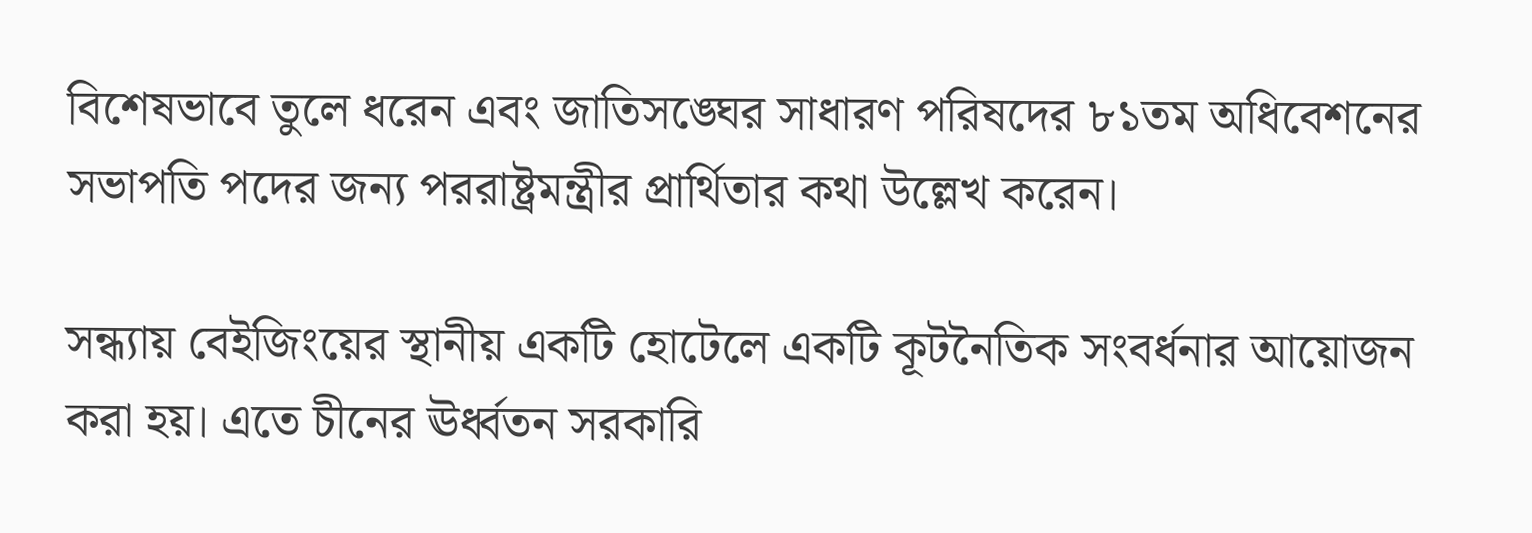বিশেষভাবে তুলে ধরেন এবং জাতিসঙ্ঘের সাধারণ পরিষদের ৮১তম অধিবেশনের সভাপতি পদের জন্য পররাষ্ট্রমন্ত্রীর প্রার্থিতার কথা উল্লেখ করেন।

সন্ধ্যায় বেইজিংয়ের স্থানীয় একটি হোটেলে একটি কূটনৈতিক সংবর্ধনার আয়োজন করা হয়। এতে চীনের ঊর্ধ্বতন সরকারি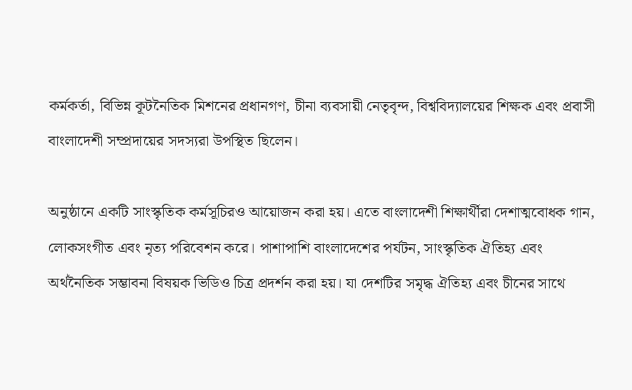কর্মকর্তা, বিভিন্ন কূটনৈতিক মিশনের প্রধানগণ, চীনা ব্যবসায়ী নেতৃবৃন্দ, বিশ্ববিদ্যালয়ের শিক্ষক এবং প্রবাসী বাংলাদেশী সম্প্রদায়ের সদস্যরা উপস্থিত ছিলেন।

অনুষ্ঠানে একটি সাংস্কৃতিক কর্মসূচিরও আয়োজন করা হয়। এতে বাংলাদেশী শিক্ষার্থীরা দেশাত্মবোধক গান, লোকসংগীত এবং নৃত্য পরিবেশন করে। পাশাপাশি বাংলাদেশের পর্যটন, সাংস্কৃতিক ঐতিহ্য এবং অর্থনৈতিক সম্ভাবনা বিষয়ক ভিডিও চিত্র প্রদর্শন করা হয়। যা দেশটির সমৃদ্ধ ঐতিহ্য এবং চীনের সাথে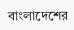বাংলাদেশের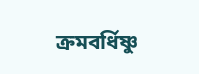ক্রমবর্ধিষ্ণু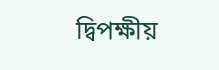দ্বিপক্ষীয়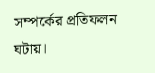সম্পর্কের প্রতিফলন ঘটায়।